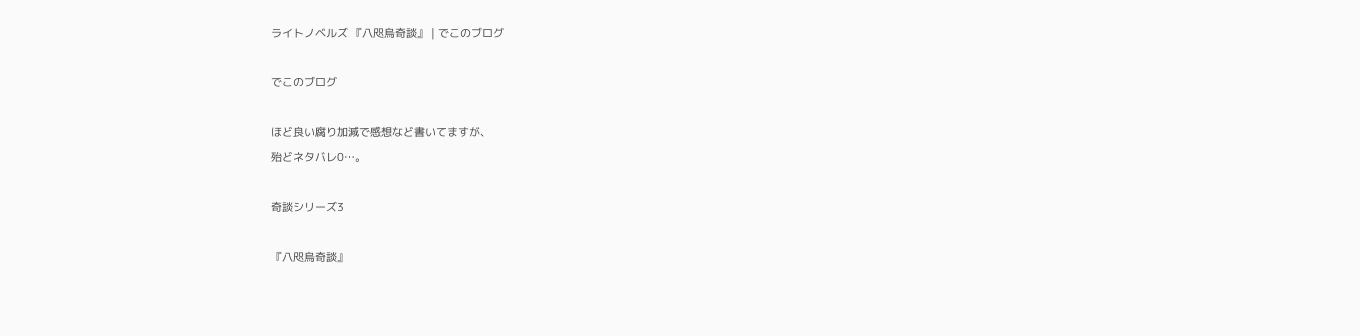ライトノベルズ 『八咫烏奇談』 | でこのブログ

でこのブログ

ほど良い腐り加減で感想など書いてますが、
殆どネタバレ0…。

奇談シリーズ3

『八咫烏奇談』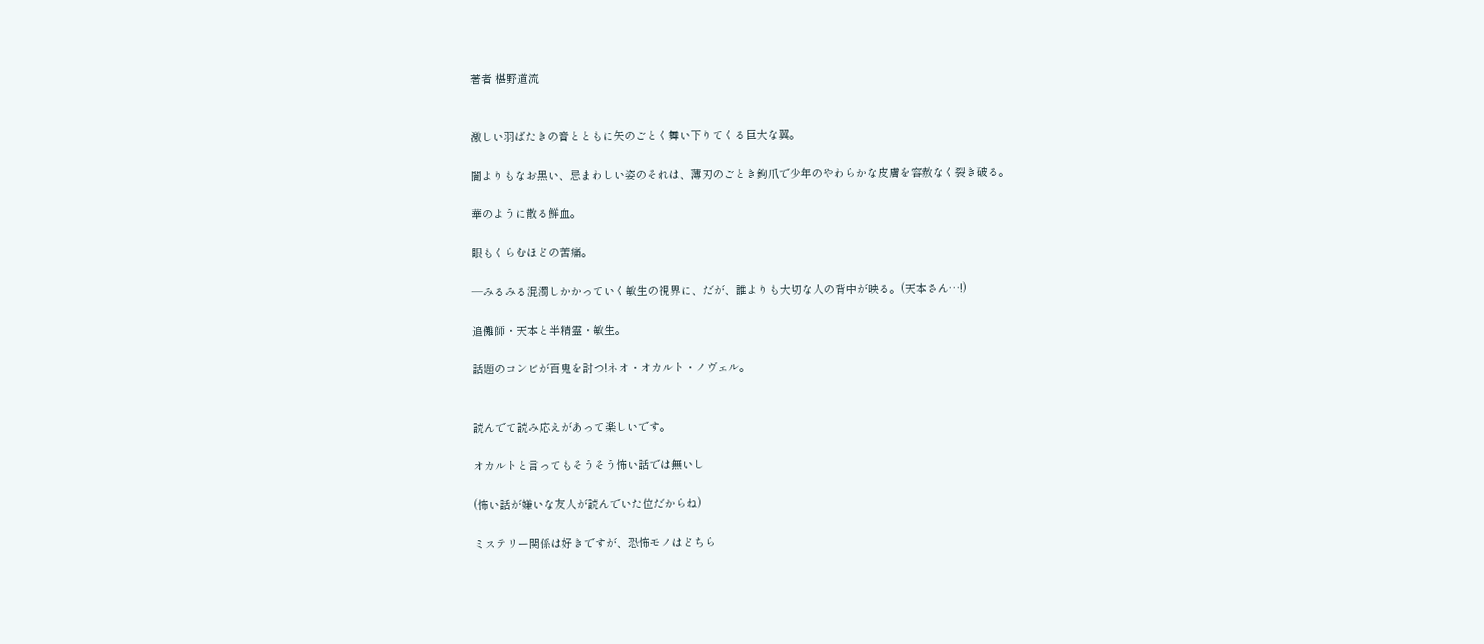著者 椹野道流


激しい羽ばたきの音とともに矢のごとく舞い下りてくる巨大な翼。

闇よりもなお黒い、忌まわしい姿のそれは、薄刃のごとき鉤爪で少年のやわらかな皮膚を容赦なく裂き破る。

華のように散る鮮血。

眼もくらむほどの苦痛。

―みるみる混濁しかかっていく敏生の視界に、だが、誰よりも大切な人の背中が映る。(天本さん…!)

追儺師・天本と半精霊・敏生。

話題のコンビが百鬼を討つ!ネオ・オカルト・ノヴェル。


読んでて読み応えがあって楽しいです。

オカルトと言ってもそうそう怖い話では無いし

(怖い話が嫌いな友人が読んでいた位だからね)

ミステリー関係は好きですが、恐怖モノはどちら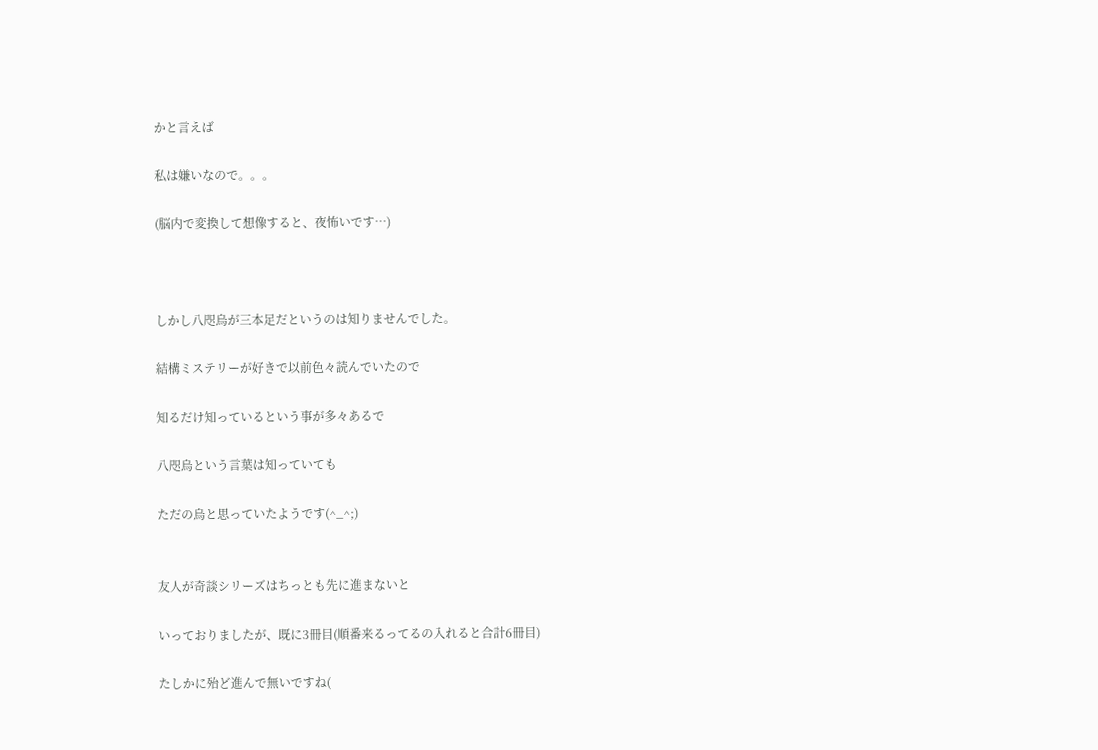かと言えば

私は嫌いなので。。。

(脳内で変換して想像すると、夜怖いです…)



しかし八咫烏が三本足だというのは知りませんでした。

結構ミステリーが好きで以前色々読んでいたので

知るだけ知っているという事が多々あるで

八咫烏という言葉は知っていても

ただの烏と思っていたようです(^_^;)


友人が奇談シリーズはちっとも先に進まないと

いっておりましたが、既に3冊目(順番来るってるの入れると合計6冊目)

たしかに殆ど進んで無いですね(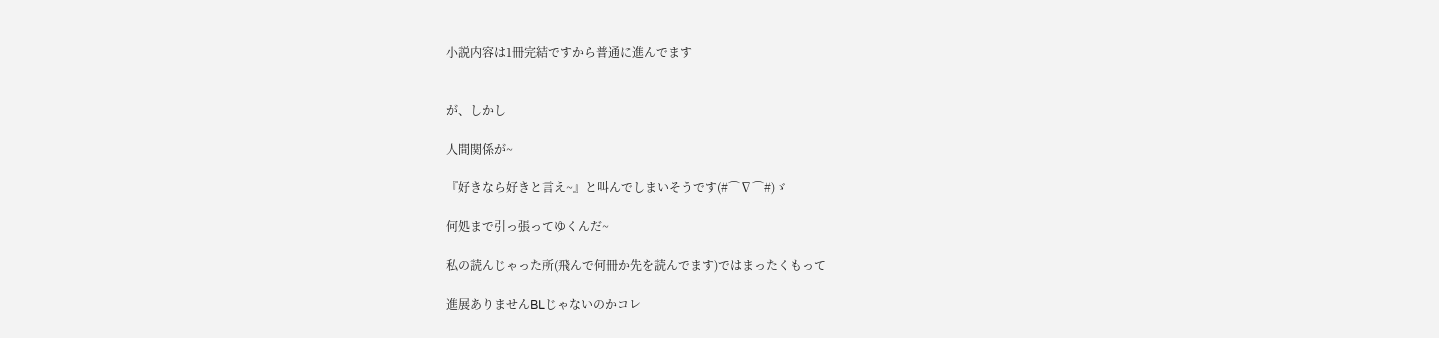小説内容は1冊完結ですから普通に進んでます


が、しかし

人間関係が~

『好きなら好きと言え~』と叫んでしまいそうです(#⌒∇⌒#)ゞ

何処まで引っ張ってゆくんだ~

私の読んじゃった所(飛んで何冊か先を読んでます)ではまったくもって

進展ありませんBLじゃないのかコレ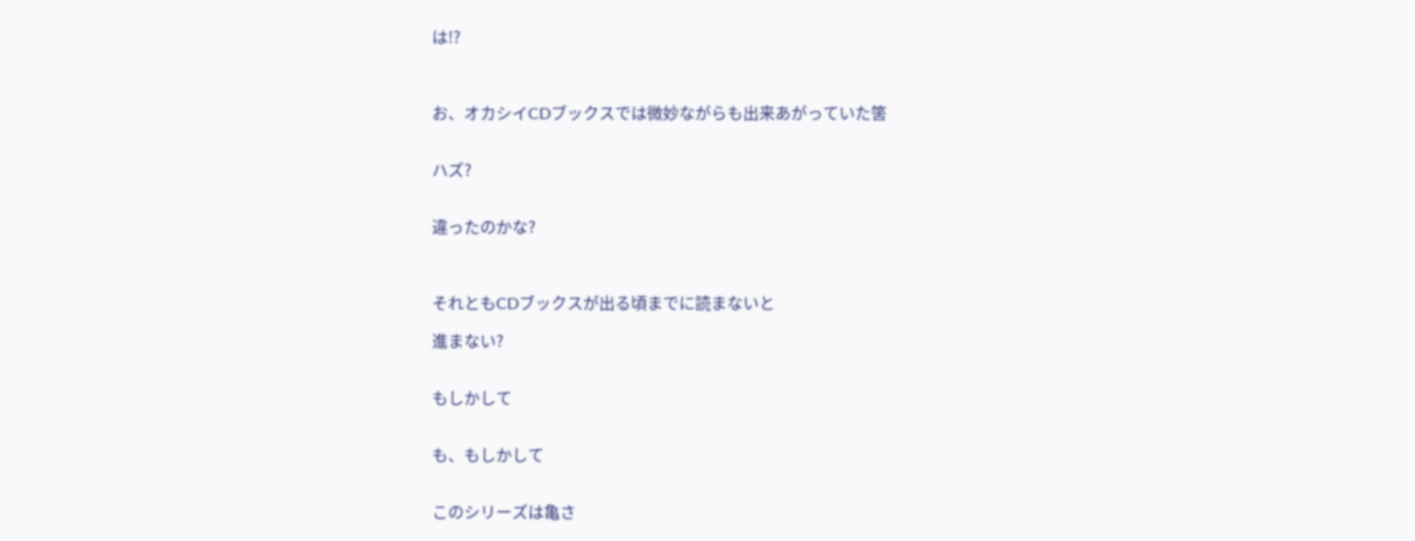は!?



お、オカシイCDブックスでは微妙ながらも出来あがっていた筈


ハズ?


違ったのかな?



それともCDブックスが出る頃までに読まないと

進まない?


もしかして


も、もしかして


このシリーズは亀さ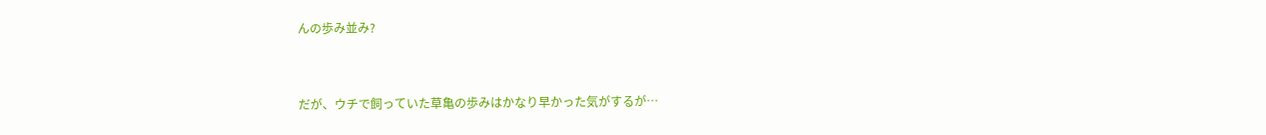んの歩み並み?


だが、ウチで飼っていた草亀の歩みはかなり早かった気がするが…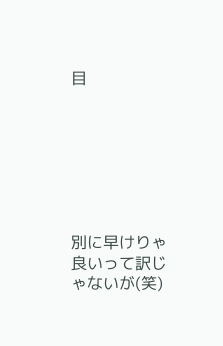目







別に早けりゃ良いって訳じゃないが(笑)